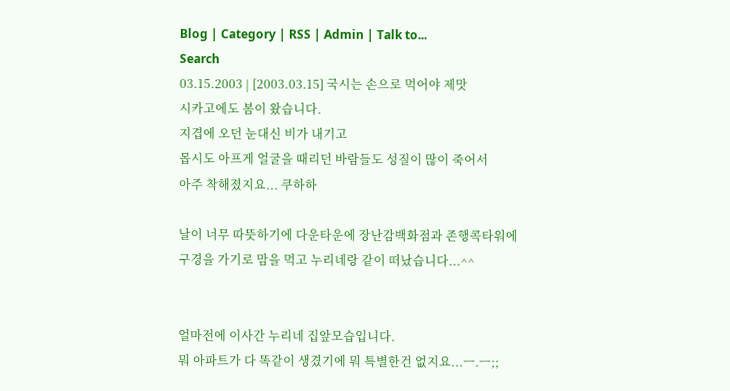Blog | Category | RSS | Admin | Talk to...
Search
03.15.2003 | [2003.03.15] 국시는 손으로 먹어야 제맛
시카고에도 봄이 왔습니다.
지겹에 오던 눈대신 비가 내기고
몹시도 아프게 얼굴을 때리던 바람들도 성질이 많이 죽어서
아주 착해졌지요... 쿠하하

날이 너무 따뜻하기에 다운타운에 장난감백화점과 존행콕타워에
구경을 가기로 맘을 먹고 누리네랑 같이 떠났습니다...^^


얼마전에 이사간 누리네 집앞모습입니다.
뭐 아파트가 다 똑같이 생겼기에 뭐 특별한건 없지요...ㅡ.ㅡ;;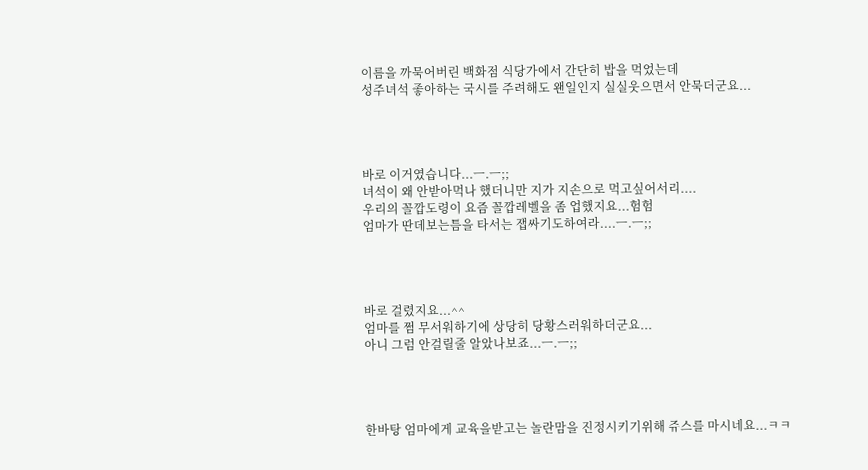이름을 까묵어버린 백화점 식당가에서 간단히 밥을 먹었는데
성주녀석 좋아하는 국시를 주려해도 왠일인지 실실웃으면서 안묵더군요...




바로 이거였습니다...ㅡ.ㅡ;;
녀석이 왜 안받아먹나 했더니만 지가 지손으로 먹고싶어서리....
우리의 꼴깝도령이 요즘 꼴깝레벨을 좀 업했지요...험험
엄마가 딴데보는틈을 타서는 잽싸기도하여라....ㅡ.ㅡ;;




바로 걸렸지요...^^
엄마를 쩜 무서워하기에 상당히 당황스러워하더군요...
아니 그럼 안걸릴줄 알았나보죠...ㅡ.ㅡ;;




한바탕 엄마에게 교육을받고는 놀란맘을 진정시키기위해 쥬스를 마시네요...ㅋㅋ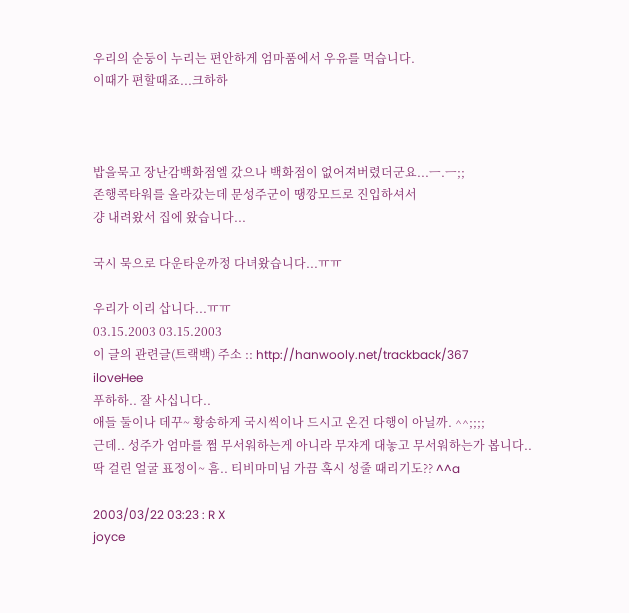우리의 순둥이 누리는 편안하게 엄마품에서 우유를 먹습니다.
이때가 편할때죠...크하하



밥을묵고 장난감백화점엘 갔으나 백화점이 없어져버렸더군요...ㅡ.ㅡ;;
존행콕타워를 올라갔는데 문성주군이 땡깡모드로 진입하셔서
걍 내려왔서 집에 왔습니다...

국시 묵으로 다운타운까정 다녀왔습니다...ㅠㅠ

우리가 이리 삽니다...ㅠㅠ
03.15.2003 03.15.2003
이 글의 관련글(트랙백) 주소 :: http://hanwooly.net/trackback/367
iloveHee
푸하하.. 잘 사십니다..
애들 둘이나 데꾸~ 황송하게 국시씩이나 드시고 온건 다행이 아닐까. ^^;;;;
근데.. 성주가 엄마를 쩜 무서워하는게 아니라 무쟈게 대놓고 무서워하는가 봅니다..
딱 걸린 얼굴 표정이~ 흠.. 티비마미님 가끔 혹시 성줄 때리기도?? ^^a

2003/03/22 03:23 : R X
joyce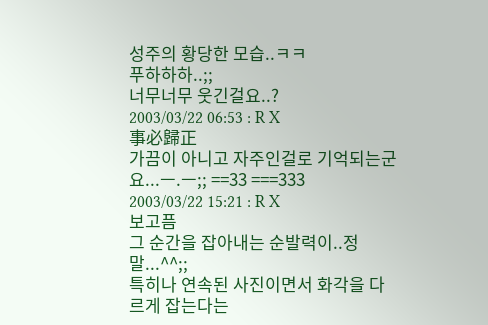성주의 황당한 모습..ㅋㅋ
푸하하하..;;
너무너무 웃긴걸요..?
2003/03/22 06:53 : R X
事必歸正
가끔이 아니고 자주인걸로 기억되는군요...ㅡ.ㅡ;; ==33 ===333
2003/03/22 15:21 : R X
보고픔
그 순간을 잡아내는 순발력이..정말...^^;;
특히나 연속된 사진이면서 화각을 다르게 잡는다는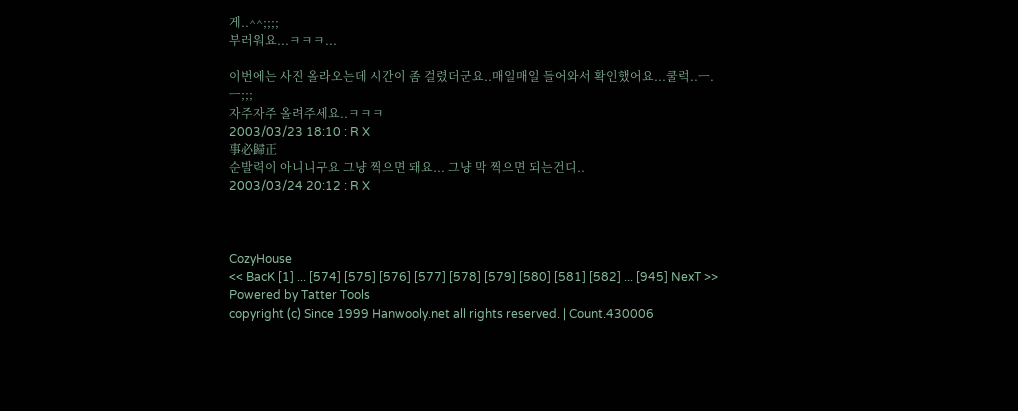게..^^;;;;
부러워요...ㅋㅋㅋ...

이번에는 사진 올라오는데 시간이 좀 걸렸더군요..매일매일 들어와서 확인했어요...쿨럭..ㅡ.ㅡ;;;
자주자주 올려주세요..ㅋㅋㅋ
2003/03/23 18:10 : R X
事必歸正
순발력이 아니니구요 그냥 찍으면 돼요... 그냥 막 찍으면 되는건디..
2003/03/24 20:12 : R X



CozyHouse
<< BacK [1] ... [574] [575] [576] [577] [578] [579] [580] [581] [582] ... [945] NexT >>
Powered by Tatter Tools
copyright (c) Since 1999 Hanwooly.net all rights reserved. | Count.430006